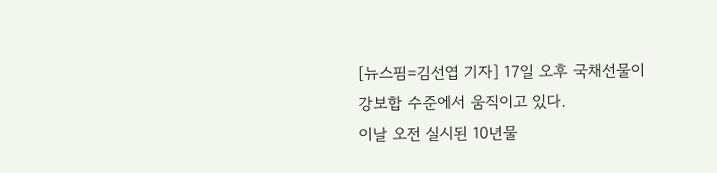[뉴스핌=김선엽 기자] 17일 오후 국채선물이 강보합 수준에서 움직이고 있다.
이날 오전 실시된 10년물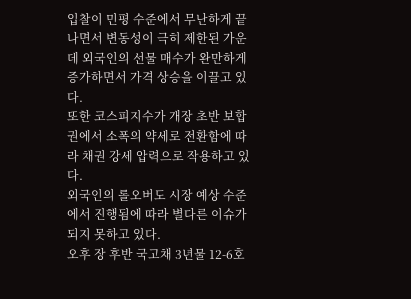입찰이 민평 수준에서 무난하게 끝나면서 변동성이 극히 제한된 가운데 외국인의 선물 매수가 완만하게 증가하면서 가격 상승을 이끌고 있다.
또한 코스피지수가 개장 초반 보합권에서 소폭의 약세로 전환함에 따라 채권 강세 압력으로 작용하고 있다.
외국인의 롤오버도 시장 예상 수준에서 진행됨에 따라 별다른 이슈가 되지 못하고 있다.
오후 장 후반 국고채 3년물 12-6호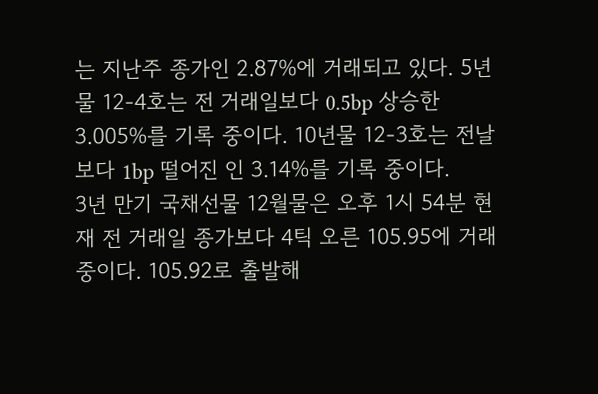는 지난주 종가인 2.87%에 거래되고 있다. 5년물 12-4호는 전 거래일보다 0.5bp 상승한 3.005%를 기록 중이다. 10년물 12-3호는 전날보다 1bp 떨어진 인 3.14%를 기록 중이다.
3년 만기 국채선물 12월물은 오후 1시 54분 현재 전 거래일 종가보다 4틱 오른 105.95에 거래 중이다. 105.92로 출발해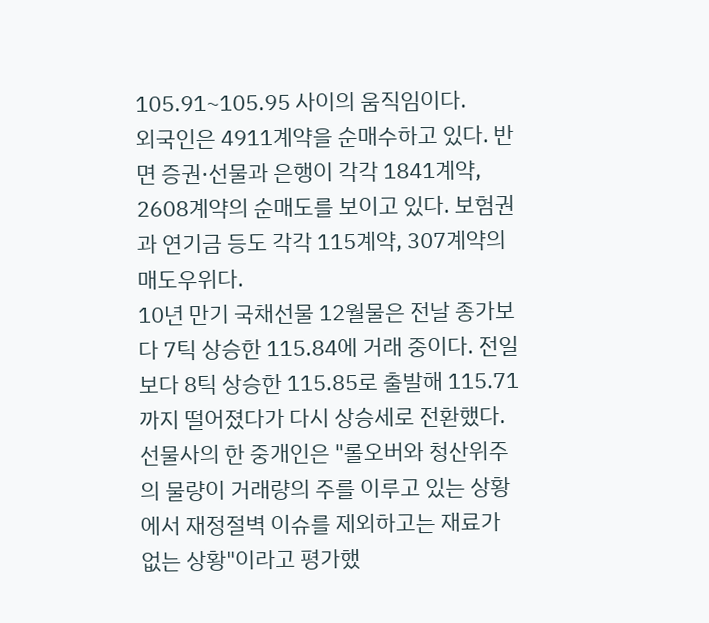105.91~105.95 사이의 움직임이다.
외국인은 4911계약을 순매수하고 있다. 반면 증권·선물과 은행이 각각 1841계약, 2608계약의 순매도를 보이고 있다. 보험권과 연기금 등도 각각 115계약, 307계약의 매도우위다.
10년 만기 국채선물 12월물은 전날 종가보다 7틱 상승한 115.84에 거래 중이다. 전일보다 8틱 상승한 115.85로 출발해 115.71까지 떨어졌다가 다시 상승세로 전환했다.
선물사의 한 중개인은 "롤오버와 청산위주의 물량이 거래량의 주를 이루고 있는 상황에서 재정절벽 이슈를 제외하고는 재료가 없는 상황"이라고 평가했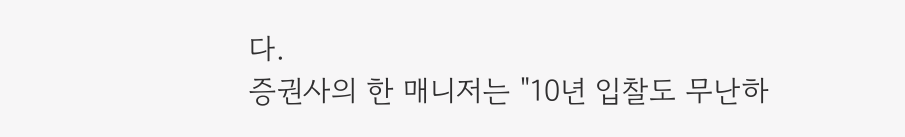다.
증권사의 한 매니저는 "10년 입찰도 무난하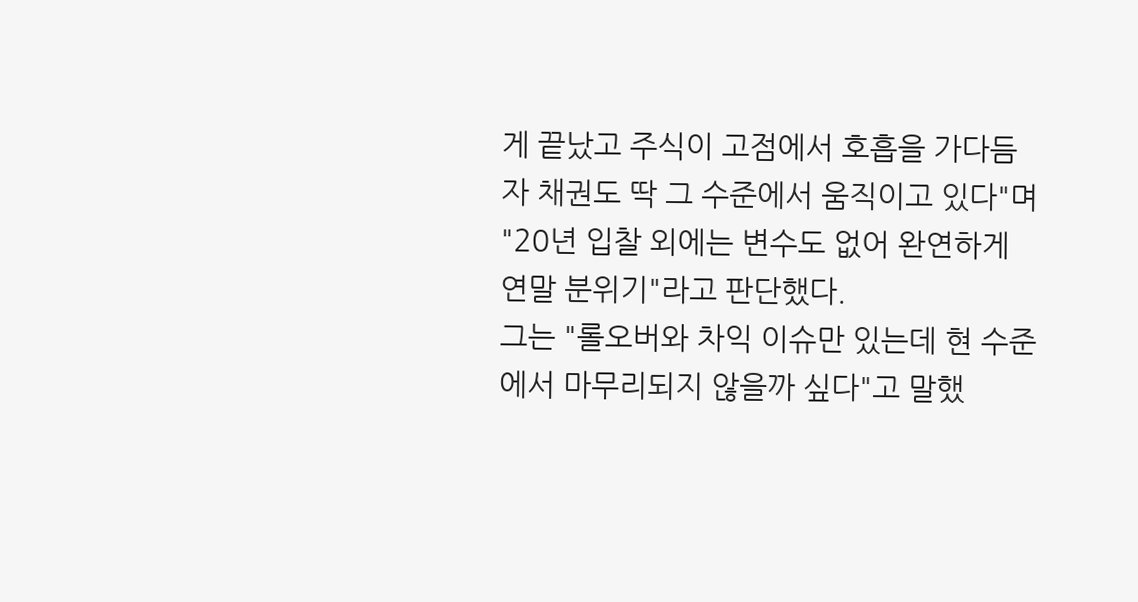게 끝났고 주식이 고점에서 호흡을 가다듬자 채권도 딱 그 수준에서 움직이고 있다"며 "20년 입찰 외에는 변수도 없어 완연하게 연말 분위기"라고 판단했다.
그는 "롤오버와 차익 이슈만 있는데 현 수준에서 마무리되지 않을까 싶다"고 말했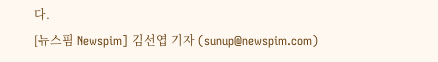다.
[뉴스핌 Newspim] 김선엽 기자 (sunup@newspim.com)